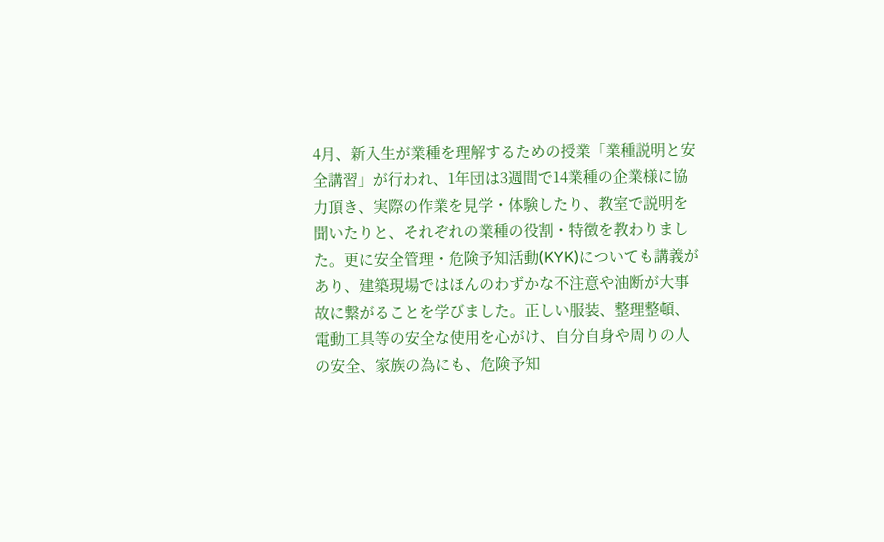4月、新入生が業種を理解するための授業「業種説明と安全講習」が行われ、1年団は3週間で14業種の企業様に協力頂き、実際の作業を見学・体験したり、教室で説明を聞いたりと、それぞれの業種の役割・特徴を教わりました。更に安全管理・危険予知活動(KYK)についても講義があり、建築現場ではほんのわずかな不注意や油断が大事故に繋がることを学びました。正しい服装、整理整頓、電動工具等の安全な使用を心がけ、自分自身や周りの人の安全、家族の為にも、危険予知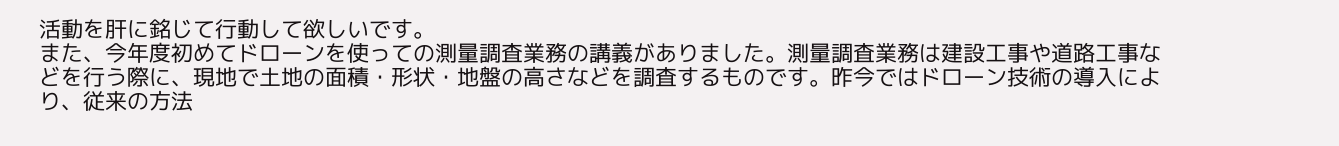活動を肝に銘じて行動して欲しいです。
また、今年度初めてドローンを使っての測量調査業務の講義がありました。測量調査業務は建設工事や道路工事などを行う際に、現地で土地の面積・形状・地盤の高さなどを調査するものです。昨今ではドローン技術の導入により、従来の方法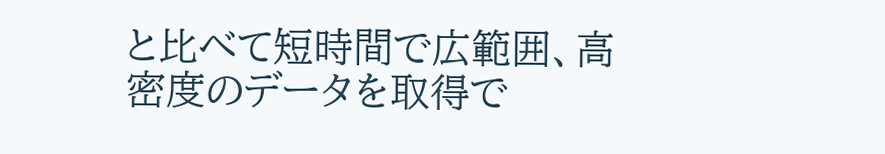と比べて短時間で広範囲、高密度のデータを取得で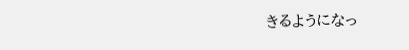きるようになっ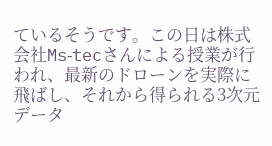ているそうです。この日は株式会社Ms‐tecさんによる授業が行われ、最新のドローンを実際に飛ばし、それから得られる3次元データ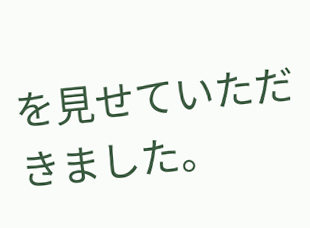を見せていただきました。